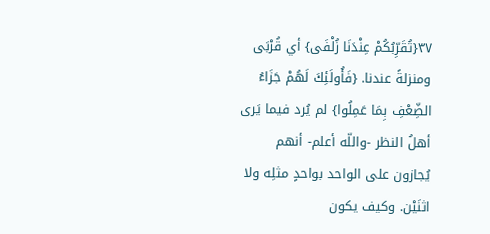٣٧{تُقَرِّبُكُمْ عِنْدَنَا زُلْفَى} أي قُرْبَى ومنزلةً عندنا. {فَأُولَئِكَ لَهُمْ جَزَاءُ الضِّعْفِ بِمَا عَمِلُوا} لم يُرد فيما يَرى أهلُ النظر -واللّه أعلم- أنهم يُجازون على الواحد بواحدٍ مثلِه ولا اثنَيْن. وكيف يكون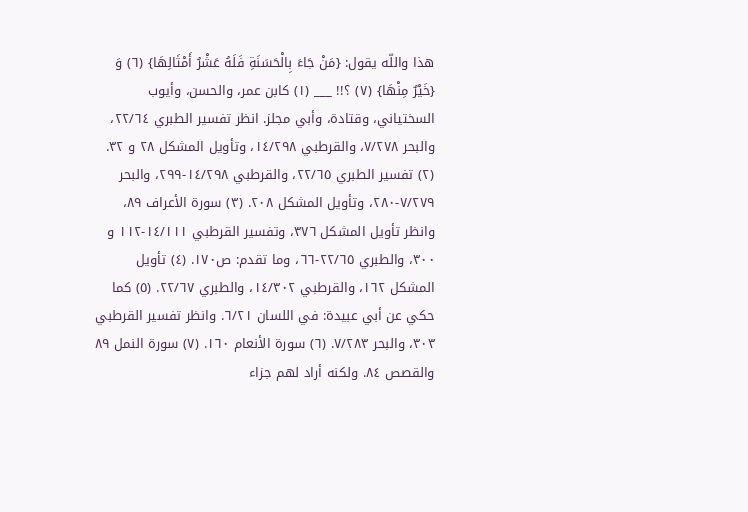هذا واللّه يقول: {مَنْ جَاءَ بِالْحَسَنَةِ فَلَهُ عَشْرُ أَمْثَالِهَا} (٦) وَ {خَيْرٌ مِنْهَا} (٧) ؟!! ___ (١) كابن عمر، والحسن، وأيوب السختياني، وقتادة، وأبي مجلز. انظر تفسير الطبري ٢٢/٦٤، والبحر ٧/٢٧٨، والقرطبي ١٤/٢٩٨، وتأويل المشكل ٢٨ و ٣٢. (٢) تفسير الطبري ٢٢/٦٥، والقرطبي ١٤/٢٩٨-٢٩٩، والبحر ٧/٢٧٩-٢٨٠، وتأويل المشكل ٢٠٨. (٣) سورة الأعراف ٨٩، وانظر تأويل المشكل ٣٧٦، وتفسير القرطبي ١٤/١١١-١١٢ و ٣٠٠، والطبري ٢٢/٦٥-٦٦، وما تقدم: ص١٧٠. (٤) تأويل المشكل ١٦٢، والقرطبي ١٤/٣٠٢، والطبري ٢٢/٦٧. (٥) كما حكي عن أبي عبيدة: في اللسان ٦/٢١. وانظر تفسير القرطبي ٣٠٣، والبحر ٧/٢٨٣. (٦) سورة الأنعام ١٦٠. (٧) سورة النمل ٨٩ والقصص ٨٤. ولكنه أراد لهم جزاء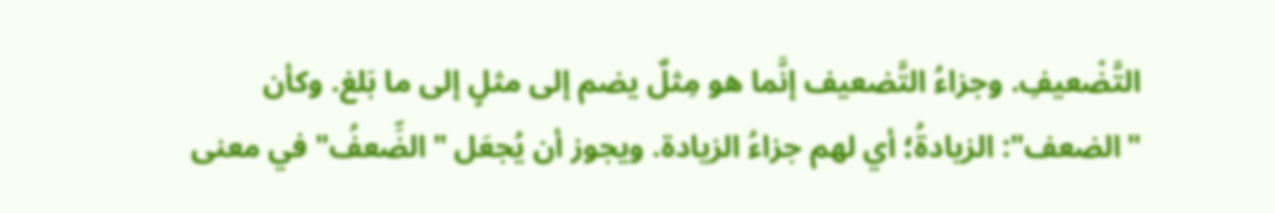التَّضْعيفِ. وجزاءُ التَّضعيف إنَّما هو مِثلٌ يضم إلى مثلٍ إلى ما بَلغ. وكأن "الضعف": الزيادةُ؛ أي لهم جزاءُ الزيادة. ويجوز أن يُجعَل "الضِّعفُ" في معنى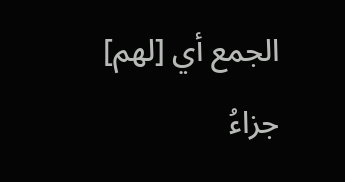الجمع أي [لهم] جزاءُ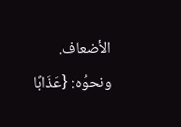الأضعاف. ونحوُه: {عَذَابًا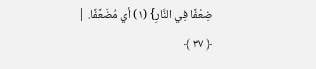ضِعْفًا فِي النَّارِ} (١) أي مُضَعَّفًا. |
﴿ ٣٧ ﴾